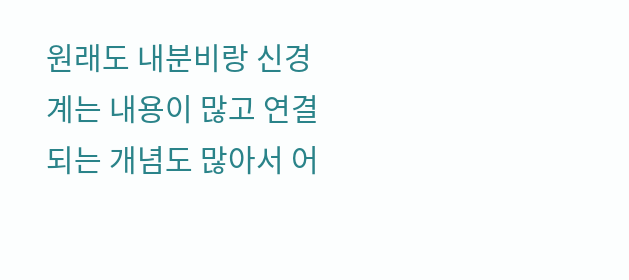원래도 내분비랑 신경계는 내용이 많고 연결되는 개념도 많아서 어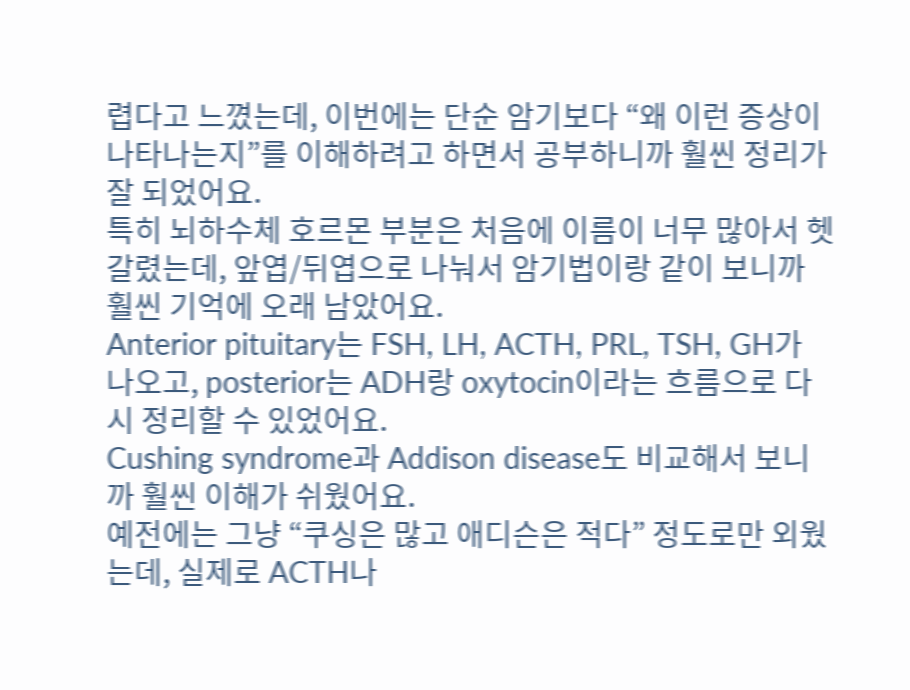렵다고 느꼈는데, 이번에는 단순 암기보다 “왜 이런 증상이 나타나는지”를 이해하려고 하면서 공부하니까 훨씬 정리가 잘 되었어요.
특히 뇌하수체 호르몬 부분은 처음에 이름이 너무 많아서 헷갈렸는데, 앞엽/뒤엽으로 나눠서 암기법이랑 같이 보니까 훨씬 기억에 오래 남았어요.
Anterior pituitary는 FSH, LH, ACTH, PRL, TSH, GH가 나오고, posterior는 ADH랑 oxytocin이라는 흐름으로 다시 정리할 수 있었어요.
Cushing syndrome과 Addison disease도 비교해서 보니까 훨씬 이해가 쉬웠어요.
예전에는 그냥 “쿠싱은 많고 애디슨은 적다” 정도로만 외웠는데, 실제로 ACTH나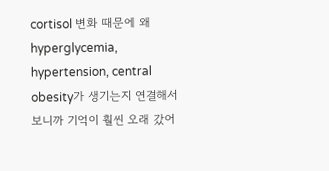cortisol 변화 때문에 왜 hyperglycemia, hypertension, central obesity가 생기는지 연결해서 보니까 기억이 훨씬 오래 갔어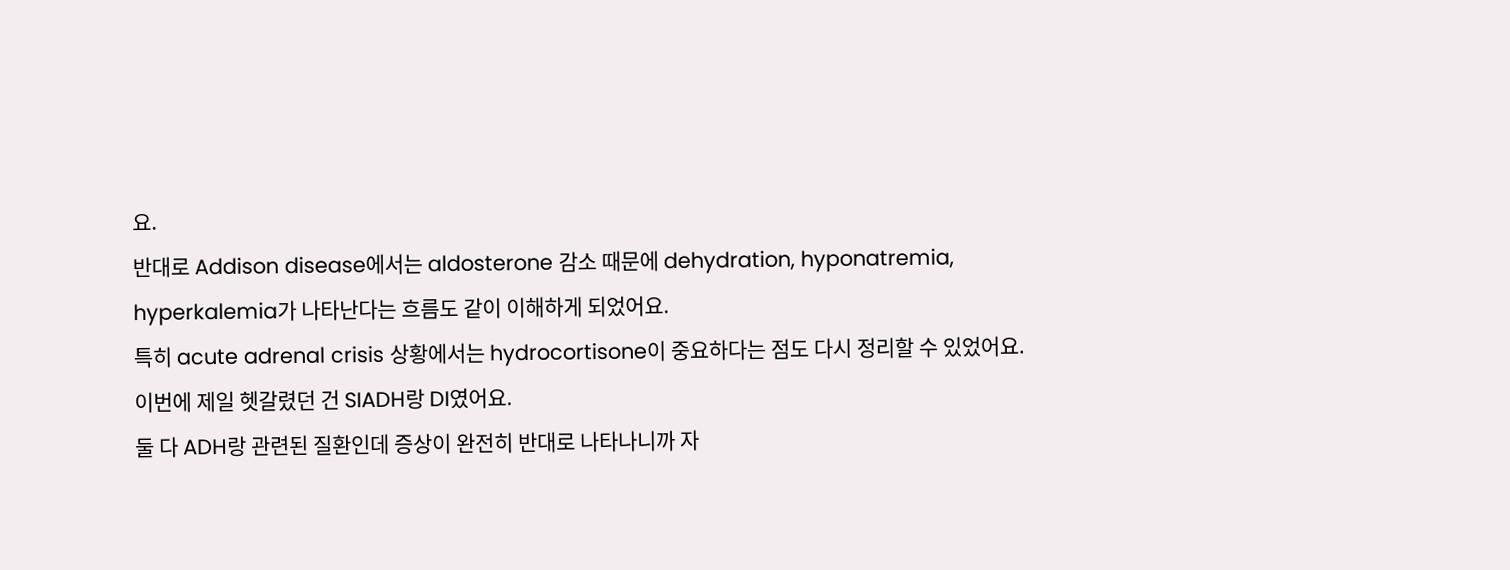요.
반대로 Addison disease에서는 aldosterone 감소 때문에 dehydration, hyponatremia, hyperkalemia가 나타난다는 흐름도 같이 이해하게 되었어요.
특히 acute adrenal crisis 상황에서는 hydrocortisone이 중요하다는 점도 다시 정리할 수 있었어요.
이번에 제일 헷갈렸던 건 SIADH랑 DI였어요.
둘 다 ADH랑 관련된 질환인데 증상이 완전히 반대로 나타나니까 자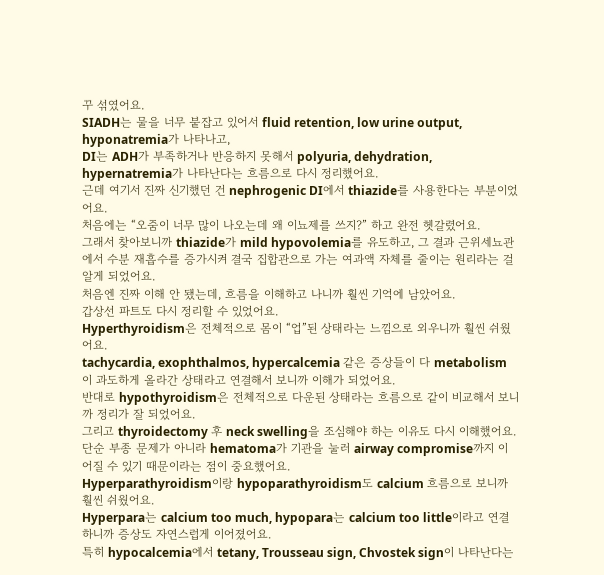꾸 섞였어요.
SIADH는 물을 너무 붙잡고 있어서 fluid retention, low urine output, hyponatremia가 나타나고,
DI는 ADH가 부족하거나 반응하지 못해서 polyuria, dehydration, hypernatremia가 나타난다는 흐름으로 다시 정리했어요.
근데 여기서 진짜 신기했던 건 nephrogenic DI에서 thiazide를 사용한다는 부분이었어요.
처음에는 “오줌이 너무 많이 나오는데 왜 이뇨제를 쓰지?” 하고 완전 헷갈렸어요.
그래서 찾아보니까 thiazide가 mild hypovolemia를 유도하고, 그 결과 근위세뇨관에서 수분 재흡수를 증가시켜 결국 집합관으로 가는 여과액 자체를 줄이는 원리라는 걸 알게 되었어요.
처음엔 진짜 이해 안 됐는데, 흐름을 이해하고 나니까 훨씬 기억에 남았어요.
갑상선 파트도 다시 정리할 수 있었어요.
Hyperthyroidism은 전체적으로 몸이 “업”된 상태라는 느낌으로 외우니까 훨씬 쉬웠어요.
tachycardia, exophthalmos, hypercalcemia 같은 증상들이 다 metabolism이 과도하게 올라간 상태라고 연결해서 보니까 이해가 되었어요.
반대로 hypothyroidism은 전체적으로 다운된 상태라는 흐름으로 같이 비교해서 보니까 정리가 잘 되었어요.
그리고 thyroidectomy 후 neck swelling을 조심해야 하는 이유도 다시 이해했어요.
단순 부종 문제가 아니라 hematoma가 기관을 눌러 airway compromise까지 이어질 수 있기 때문이라는 점이 중요했어요.
Hyperparathyroidism이랑 hypoparathyroidism도 calcium 흐름으로 보니까 훨씬 쉬웠어요.
Hyperpara는 calcium too much, hypopara는 calcium too little이라고 연결하니까 증상도 자연스럽게 이어졌어요.
특히 hypocalcemia에서 tetany, Trousseau sign, Chvostek sign이 나타난다는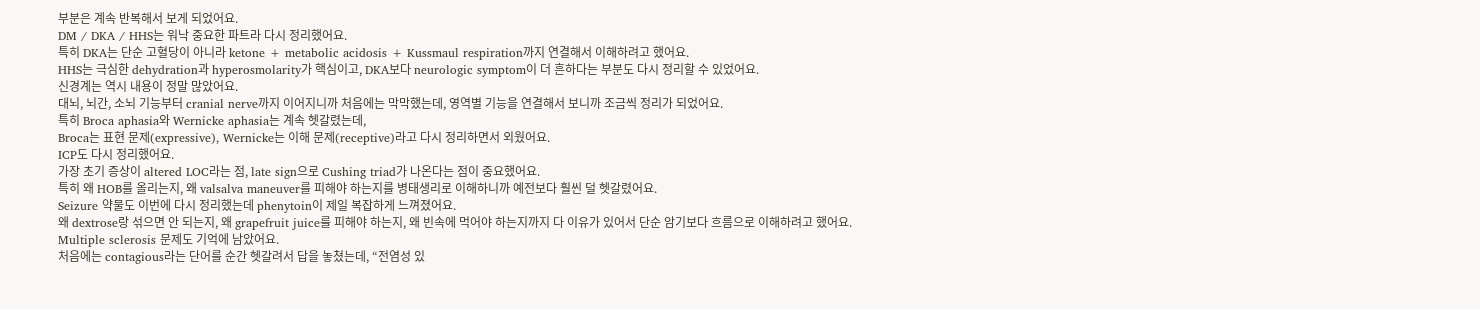부분은 계속 반복해서 보게 되었어요.
DM / DKA / HHS는 워낙 중요한 파트라 다시 정리했어요.
특히 DKA는 단순 고혈당이 아니라 ketone + metabolic acidosis + Kussmaul respiration까지 연결해서 이해하려고 했어요.
HHS는 극심한 dehydration과 hyperosmolarity가 핵심이고, DKA보다 neurologic symptom이 더 흔하다는 부분도 다시 정리할 수 있었어요.
신경계는 역시 내용이 정말 많았어요.
대뇌, 뇌간, 소뇌 기능부터 cranial nerve까지 이어지니까 처음에는 막막했는데, 영역별 기능을 연결해서 보니까 조금씩 정리가 되었어요.
특히 Broca aphasia와 Wernicke aphasia는 계속 헷갈렸는데,
Broca는 표현 문제(expressive), Wernicke는 이해 문제(receptive)라고 다시 정리하면서 외웠어요.
ICP도 다시 정리했어요.
가장 초기 증상이 altered LOC라는 점, late sign으로 Cushing triad가 나온다는 점이 중요했어요.
특히 왜 HOB를 올리는지, 왜 valsalva maneuver를 피해야 하는지를 병태생리로 이해하니까 예전보다 훨씬 덜 헷갈렸어요.
Seizure 약물도 이번에 다시 정리했는데 phenytoin이 제일 복잡하게 느껴졌어요.
왜 dextrose랑 섞으면 안 되는지, 왜 grapefruit juice를 피해야 하는지, 왜 빈속에 먹어야 하는지까지 다 이유가 있어서 단순 암기보다 흐름으로 이해하려고 했어요.
Multiple sclerosis 문제도 기억에 남았어요.
처음에는 contagious라는 단어를 순간 헷갈려서 답을 놓쳤는데, “전염성 있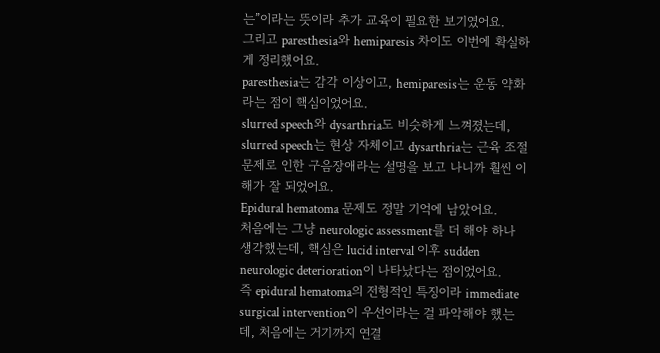는”이라는 뜻이라 추가 교육이 필요한 보기였어요.
그리고 paresthesia와 hemiparesis 차이도 이번에 확실하게 정리했어요.
paresthesia는 감각 이상이고, hemiparesis는 운동 약화라는 점이 핵심이었어요.
slurred speech와 dysarthria도 비슷하게 느껴졌는데, slurred speech는 현상 자체이고 dysarthria는 근육 조절 문제로 인한 구음장애라는 설명을 보고 나니까 훨씬 이해가 잘 되었어요.
Epidural hematoma 문제도 정말 기억에 남았어요.
처음에는 그냥 neurologic assessment를 더 해야 하나 생각했는데, 핵심은 lucid interval 이후 sudden neurologic deterioration이 나타났다는 점이었어요.
즉 epidural hematoma의 전형적인 특징이라 immediate surgical intervention이 우선이라는 걸 파악해야 했는데, 처음에는 거기까지 연결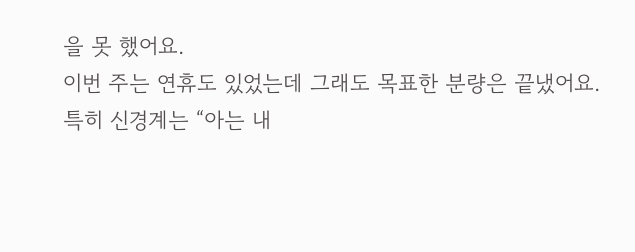을 못 했어요.
이번 주는 연휴도 있었는데 그래도 목표한 분량은 끝냈어요.
특히 신경계는 “아는 내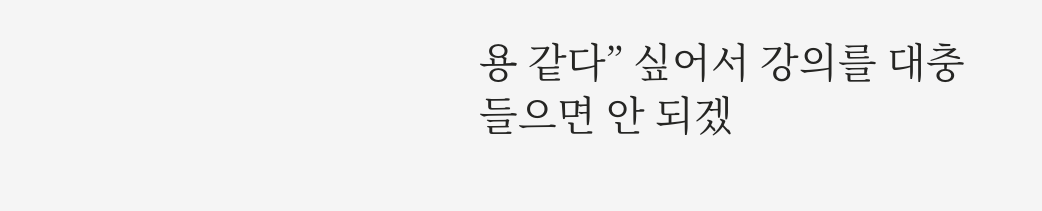용 같다” 싶어서 강의를 대충 들으면 안 되겠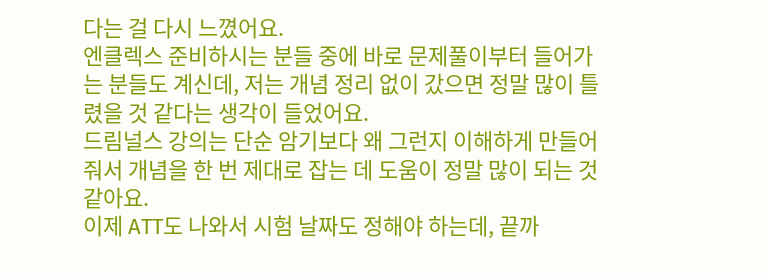다는 걸 다시 느꼈어요.
엔클렉스 준비하시는 분들 중에 바로 문제풀이부터 들어가는 분들도 계신데, 저는 개념 정리 없이 갔으면 정말 많이 틀렸을 것 같다는 생각이 들었어요.
드림널스 강의는 단순 암기보다 왜 그런지 이해하게 만들어줘서 개념을 한 번 제대로 잡는 데 도움이 정말 많이 되는 것 같아요.
이제 ATT도 나와서 시험 날짜도 정해야 하는데, 끝까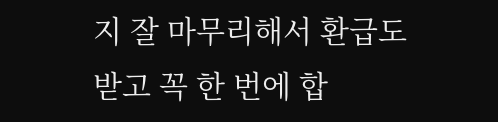지 잘 마무리해서 환급도 받고 꼭 한 번에 합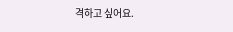격하고 싶어요.